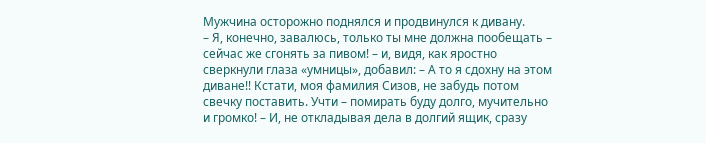Мужчина осторожно поднялся и продвинулся к дивану.
– Я, конечно, завалюсь, только ты мне должна пообещать – сейчас же сгонять за пивом! – и, видя, как яростно сверкнули глаза «умницы», добавил: – А то я сдохну на этом диване!! Кстати, моя фамилия Сизов, не забудь потом свечку поставить. Учти – помирать буду долго, мучительно и громко! – И, не откладывая дела в долгий ящик, сразу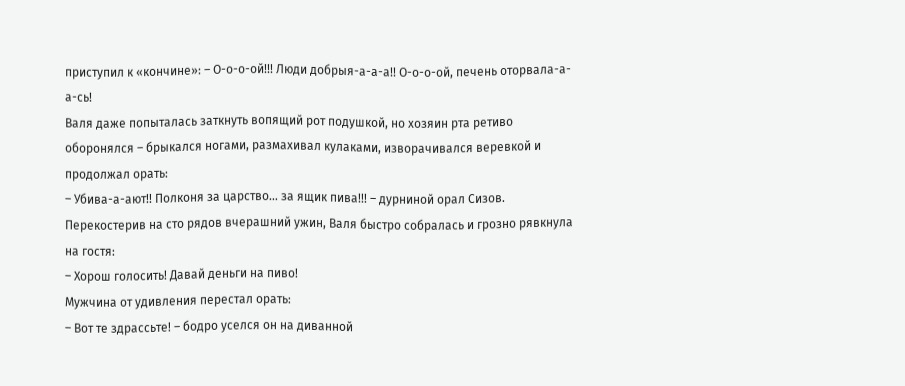приступил к «кончине»: – О-о-о-ой!!! Люди добрыя-а-а-а!! О-о-о-ой, печень оторвала-а-а-сь!
Валя даже попыталась заткнуть вопящий рот подушкой, но хозяин рта ретиво оборонялся – брыкался ногами, размахивал кулаками, изворачивался веревкой и продолжал орать:
– Убива-а-ают!! Полконя за царство… за ящик пива!!! – дурниной орал Сизов.
Перекостерив на сто рядов вчерашний ужин, Валя быстро собралась и грозно рявкнула на гостя:
– Хорош голосить! Давай деньги на пиво!
Мужчина от удивления перестал орать:
– Вот те здрассьте! – бодро уселся он на диванной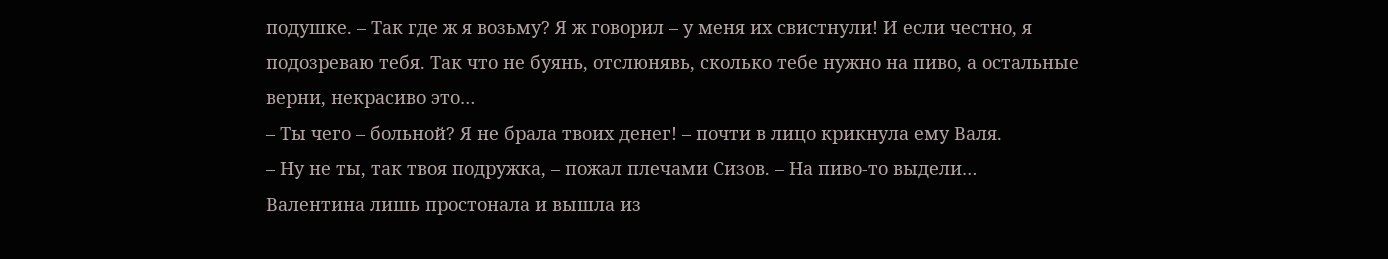подушке. – Так где ж я возьму? Я ж говорил – у меня их свистнули! И если честно, я подозреваю тебя. Так что не буянь, отслюнявь, сколько тебе нужно на пиво, а остальные верни, некрасиво это…
– Ты чего – больной? Я не брала твоих денег! – почти в лицо крикнула ему Валя.
– Ну не ты, так твоя подружка, – пожал плечами Сизов. – На пиво-то выдели…
Валентина лишь простонала и вышла из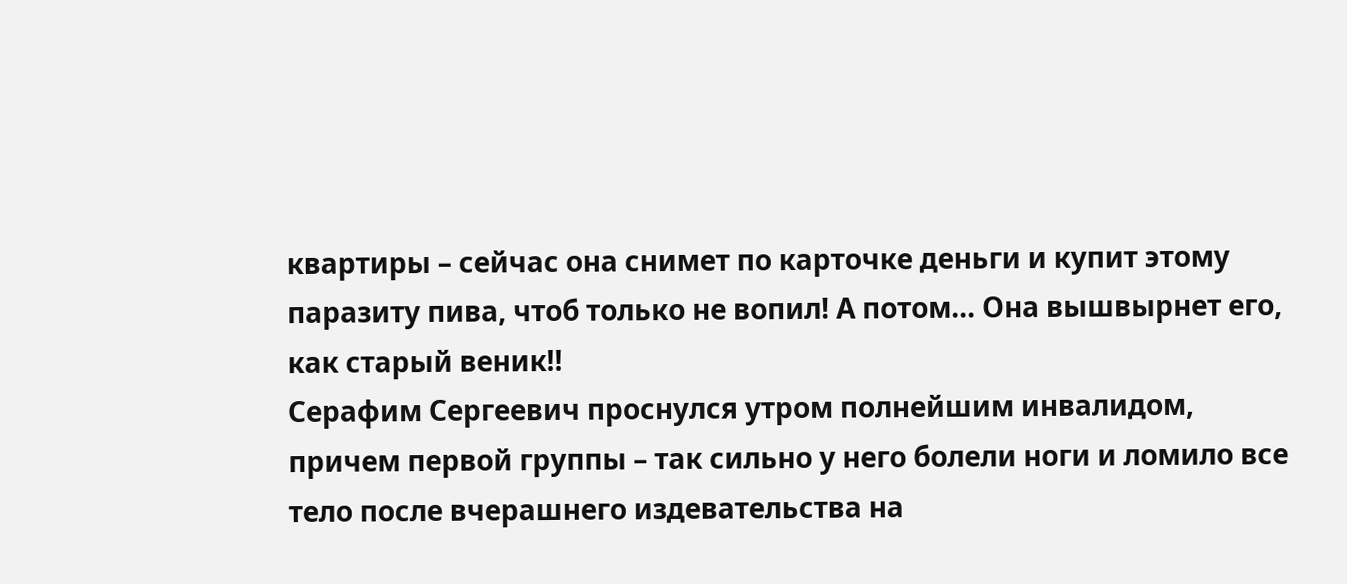квартиры – сейчас она снимет по карточке деньги и купит этому паразиту пива, чтоб только не вопил! А потом… Она вышвырнет его, как старый веник!!
Серафим Сергеевич проснулся утром полнейшим инвалидом, причем первой группы – так сильно у него болели ноги и ломило все тело после вчерашнего издевательства на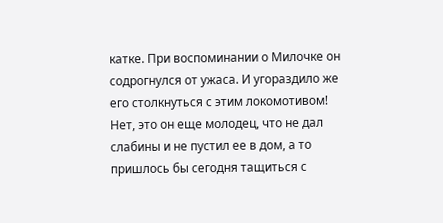катке. При воспоминании о Милочке он содрогнулся от ужаса. И угораздило же его столкнуться с этим локомотивом! Нет, это он еще молодец, что не дал слабины и не пустил ее в дом, а то пришлось бы сегодня тащиться с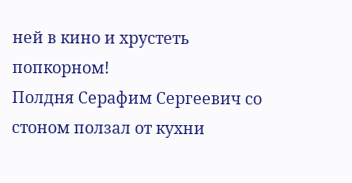ней в кино и хрустеть попкорном!
Полдня Серафим Сергеевич со стоном ползал от кухни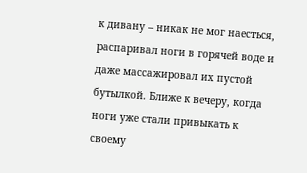к дивану – никак не мог наесться, распаривал ноги в горячей воде и даже массажировал их пустой бутылкой. Ближе к вечеру, когда ноги уже стали привыкать к своему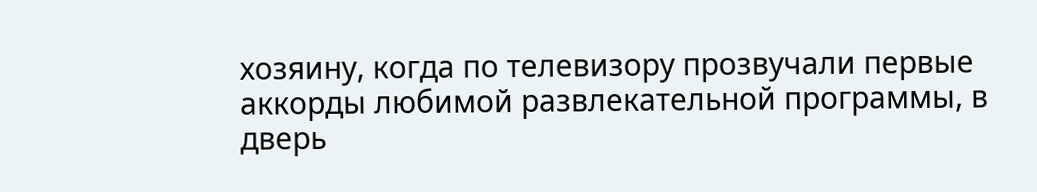хозяину, когда по телевизору прозвучали первые аккорды любимой развлекательной программы, в дверь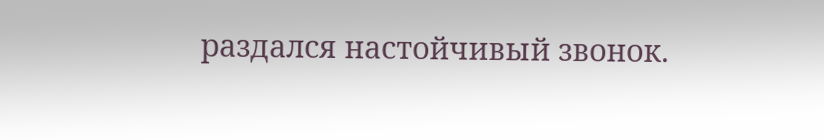раздался настойчивый звонок.